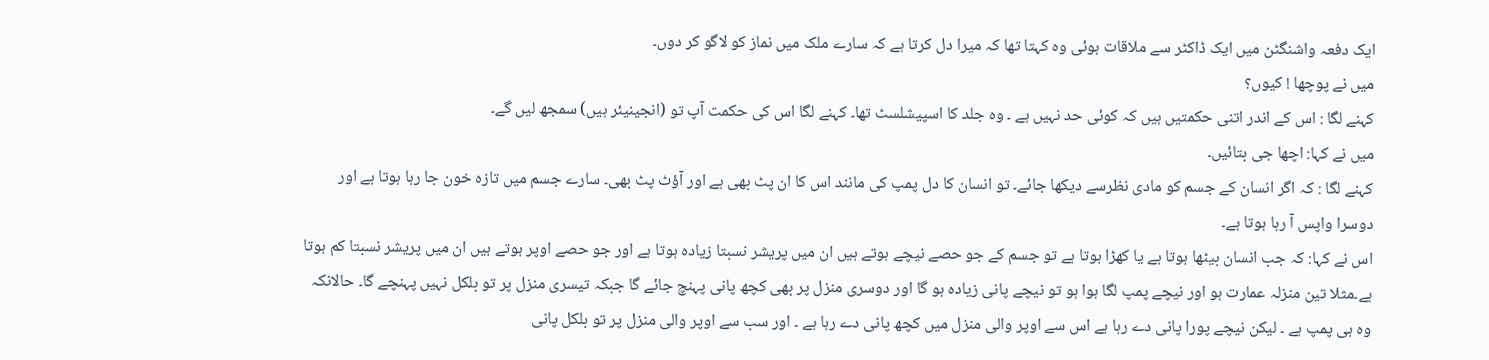ایک دفعہ واشنگٹن میں ایک ڈاکٹر سے ملاقات ہوئی وہ کہتا تھا کہ میرا دل کرتا ہے کہ سارے ملک میں نماز کو لاگو کر دوں۔
میں نے پوچھا ! کیوں؟
کہنے لگا : اس کے اندر اتنی حکمتیں ہیں کہ کوئی حد نہیں ہے ۔ وہ جلد کا اسپیشلسٹ تھا۔ کہنے لگا اس کی حکمت آپ تو (انجینیئر ہیں) سمجھ لیں گے۔
میں نے کہا: اچھا جی بتائیں۔
کہنے لگا : کہ اگر انسان کے جسم کو مادی نظرسے دیکھا جائے۔ تو انسان کا دل پمپ کی مانند اس کا ان پٹ بھی ہے اور آؤٹ پٹ بھی۔ سارے جسم میں تازہ خون جا رہا ہوتا ہے اور دوسرا واپس آ رہا ہوتا ہے۔
اس نے کہا: کہ جب انسان بیٹھا ہوتا ہے یا کھڑا ہوتا ہے تو جسم کے جو حصے نیچے ہوتے ہیں ان میں پریشر نسبتا زیادہ ہوتا ہے اور جو حصے اوپر ہوتے ہیں ان میں پریشر نسبتا کم ہوتا ہے۔مثلا تین منزلہ عمارت ہو اور نیچے پمپ لگا ہوا ہو تو نیچے پانی زیادہ ہو گا اور دوسری منزل پر بھی کچھ پانی پہنچ جائے گا جبکہ تیسری منزل پر تو بلکل نہیں پہنچے گا۔ حالانکہ وہ ہی پمپ ہے ۔ لیکن نیچے پورا پانی دے رہا ہے اس سے اوپر والی منزل میں کچھ پانی دے رہا ہے ۔ اور سب سے اوپر والی منزل پر تو بلکل پانی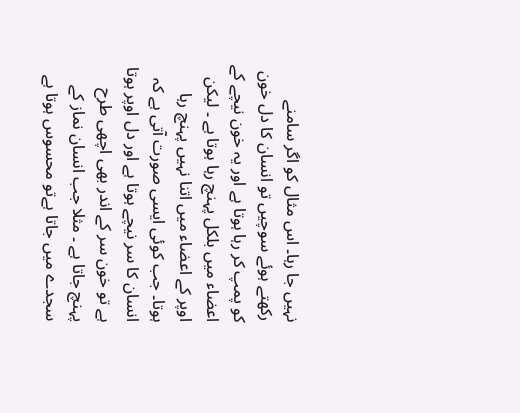نہیں جا رہا۔ اس مثال کو اگر سامنے رکھتے ہوئے سوچیں تو انسان کا دل خون کو پمپ کر رہا ہوتا ہے اور یہ خون نیچے کے اعضاء میں بلکل پہنچ رہا ہوتا ہے ۔ لیکن اوپر کے اعضاء میں اتنا نہیں پہنچ رہا ہوتا۔ جب کوئی ایسی صورت آتی ہے کہ انسان کا سر نیچے ہوتا ہے اور دل اوپر ہوتا ہے تو خون سر کے اندر بھی اچھی طرح پہنچ جاتا ہے ۔ مثلا جب انسان نماز کے سجدے میں جاتا ہےتو محسوس ہوتا ہے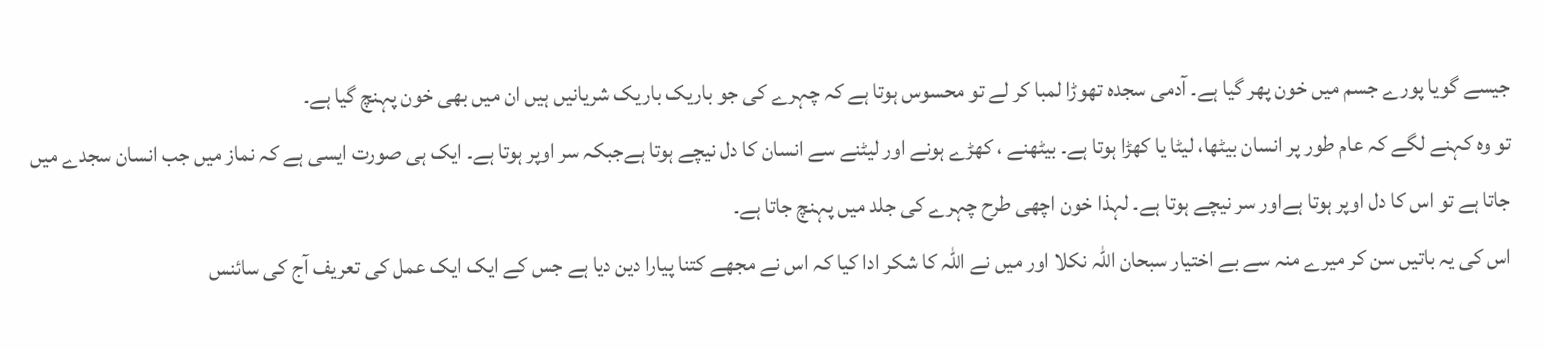جیسے گویا پورے جسم میں خون پھر گیا ہے۔ آدمی سجدہ تھوڑا لمبا کر لے تو محسوس ہوتا ہے کہ چہرے کی جو باریک باریک شریانیں ہیں ان میں بھی خون پہنچ گیا ہے۔
تو وہ کہنے لگے کہ عام طور پر انسان بیٹھا، لیٹا یا کھڑا ہوتا ہے۔ بیٹھنے ، کھڑے ہونے اور لیٹنے سے انسان کا دل نیچے ہوتا ہےجبکہ سر اوپر ہوتا ہے۔ ایک ہی صورت ایسی ہے کہ نماز میں جب انسان سجدے میں جاتا ہے تو اس کا دل اوپر ہوتا ہےاور سر نیچے ہوتا ہے۔ لہذا خون اچھی طرح چہرے کی جلد میں پہنچ جاتا ہے۔
اس کی یہ باتیں سن کر میرے منہ سے بے اختیار سبحان اللہ نکلا اور میں نے اللہ کا شکر ادا کیا کہ اس نے مجھے کتنا پیارا دین دیا ہے جس کے ایک ایک عمل کی تعریف آج کی سائنس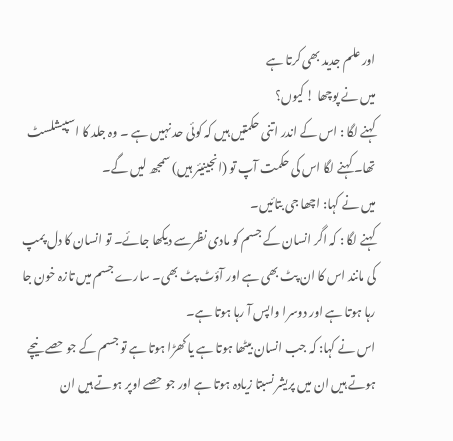اور علم جدید بھی کرتا ہے
میں نے پوچھا ! کیوں؟
کہنے لگا : اس کے اندر اتنی حکمتیں ہیں کہ کوئی حد نہیں ہے ۔ وہ جلد کا اسپیشلسٹ تھا۔ کہنے لگا اس کی حکمت آپ تو (انجینیئر ہیں) سمجھ لیں گے۔
میں نے کہا: اچھا جی بتائیں۔
کہنے لگا : کہ اگر انسان کے جسم کو مادی نظرسے دیکھا جائے۔ تو انسان کا دل پمپ کی مانند اس کا ان پٹ بھی ہے اور آؤٹ پٹ بھی۔ سارے جسم میں تازہ خون جا رہا ہوتا ہے اور دوسرا واپس آ رہا ہوتا ہے۔
اس نے کہا: کہ جب انسان بیٹھا ہوتا ہے یا کھڑا ہوتا ہے تو جسم کے جو حصے نیچے ہوتے ہیں ان میں پریشر نسبتا زیادہ ہوتا ہے اور جو حصے اوپر ہوتے ہیں ان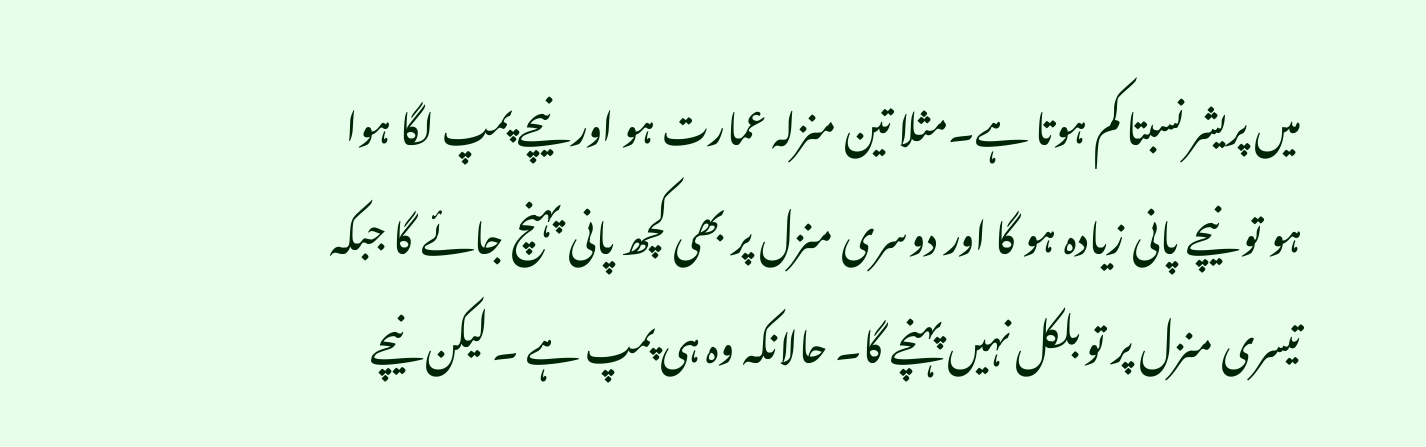میں پریشر نسبتا کم ہوتا ہے۔مثلا تین منزلہ عمارت ہو اور نیچے پمپ لگا ہوا ہو تو نیچے پانی زیادہ ہو گا اور دوسری منزل پر بھی کچھ پانی پہنچ جائے گا جبکہ تیسری منزل پر تو بلکل نہیں پہنچے گا۔ حالانکہ وہ ہی پمپ ہے ۔ لیکن نیچے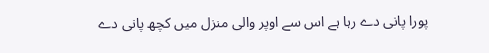پورا پانی دے رہا ہے اس سے اوپر والی منزل میں کچھ پانی دے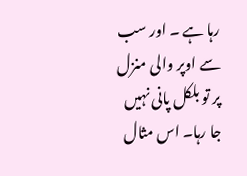رہا ہے ۔ اور سب سے اوپر والی منزل پر تو بلکل پانی نہیں جا رہا۔ اس مثال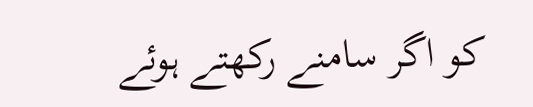کو اگر سامنے رکھتے ہوئے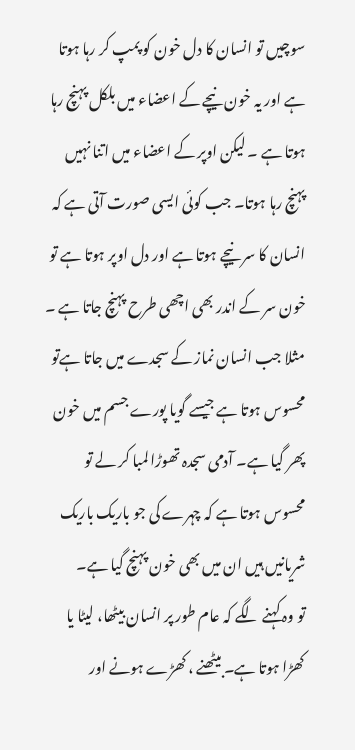سوچیں تو انسان کا دل خون کو پمپ کر رہا ہوتا ہے اور یہ خون نیچے کے اعضاء میں بلکل پہنچ رہا ہوتا ہے ۔ لیکن اوپر کے اعضاء میں اتنا نہیں پہنچ رہا ہوتا۔ جب کوئی ایسی صورت آتی ہے کہ انسان کا سر نیچے ہوتا ہے اور دل اوپر ہوتا ہے تو خون سر کے اندر بھی اچھی طرح پہنچ جاتا ہے ۔ مثلا جب انسان نماز کے سجدے میں جاتا ہےتو محسوس ہوتا ہے جیسے گویا پورے جسم میں خون پھر گیا ہے۔ آدمی سجدہ تھوڑا لمبا کر لے تو محسوس ہوتا ہے کہ چہرے کی جو باریک باریک شریانیں ہیں ان میں بھی خون پہنچ گیا ہے۔
تو وہ کہنے لگے کہ عام طور پر انسان بیٹھا، لیٹا یا کھڑا ہوتا ہے۔ بیٹھنے ، کھڑے ہونے اور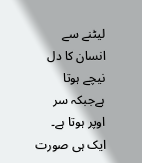لیٹنے سے انسان کا دل نیچے ہوتا ہےجبکہ سر اوپر ہوتا ہے۔ ایک ہی صورت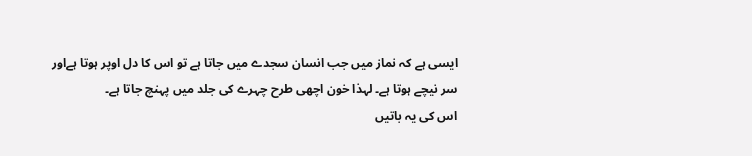ایسی ہے کہ نماز میں جب انسان سجدے میں جاتا ہے تو اس کا دل اوپر ہوتا ہےاور سر نیچے ہوتا ہے۔ لہذا خون اچھی طرح چہرے کی جلد میں پہنچ جاتا ہے۔
اس کی یہ باتیں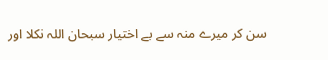سن کر میرے منہ سے بے اختیار سبحان اللہ نکلا اور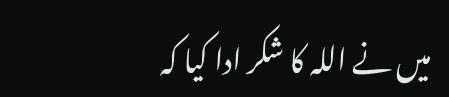میں نے اللہ کا شکر ادا کیا کہ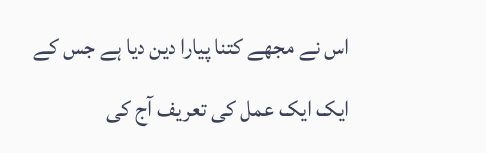اس نے مجھے کتنا پیارا دین دیا ہے جس کے ایک ایک عمل کی تعریف آج کی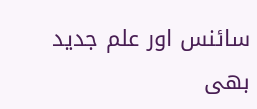سائنس اور علم جدید بھی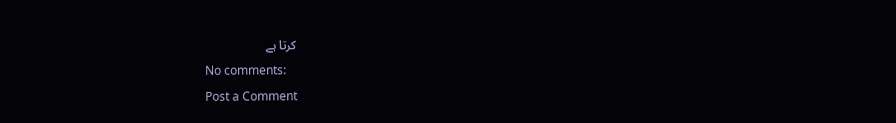کرتا ہے
No comments:
Post a Comment